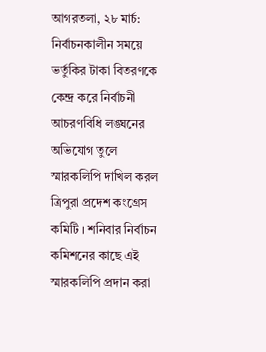আগরতলা, ২৮ মার্চ: নির্বাচনকালীন সময়ে ভর্তুকির টাকা বিতরণকে কেন্দ্র করে নির্বাচনী আচরণবিধি লঙ্ঘনের অভিযোগ তুলে স্মারকলিপি দাখিল করল ত্রিপুরা প্রদেশ কংগ্রেস কমিটি । শনিবার নির্বাচন কমিশনের কাছে এই স্মারকলিপি প্রদান করা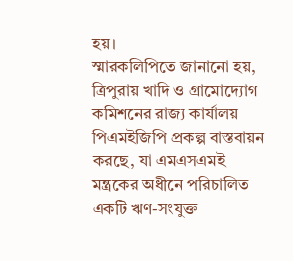হয়।
স্মারকলিপিতে জানানো হয়, ত্রিপুরায় খাদি ও গ্রামোদ্যোগ কমিশনের রাজ্য কার্যালয় পিএমইজিপি প্রকল্প বাস্তবায়ন করছে, যা এমএসএমই মন্ত্রকের অধীনে পরিচালিত একটি ঋণ-সংযুক্ত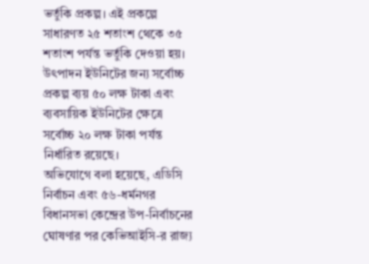ভর্তুকি প্রকল্প। এই প্রকল্পে সাধারণত ২৫ শতাংশ থেকে ৩৫ শতাংশ পর্যন্ত ভর্তুকি দেওয়া হয়। উৎপাদন ইউনিটের জন্য সর্বোচ্চ প্রকল্প ব্যয় ৫০ লক্ষ টাকা এবং ব্যবসায়িক ইউনিটের ক্ষেত্রে সর্বোচ্চ ২০ লক্ষ টাকা পর্যন্ত নির্ধারিত রয়েছে।
অভিযোগে বলা হয়েছে, এডিসি নির্বাচন এবং ৫৬-ধর্মনগর বিধানসভা কেন্দ্রের উপ-নির্বাচনের ঘোষণার পর কেভিআইসি-র রাজ্য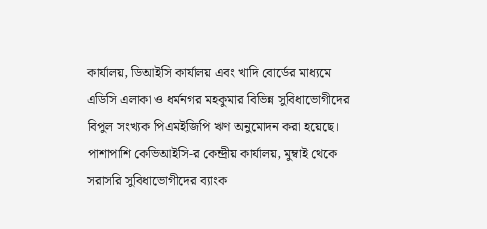কার্যালয়, ডিআইসি কার্যালয় এবং খাদি বোর্ডের মাধ্যমে এডিসি এলাকা ও ধর্মনগর মহকুমার বিভিন্ন সুবিধাভোগীদের বিপুল সংখ্যক পিএমইজিপি ঋণ অনুমোদন করা হয়েছে। পাশাপাশি কেভিআইসি-র কেন্দ্রীয় কার্যালয়, মুম্বাই থেকে সরাসরি সুবিধাভোগীদের ব্যাংক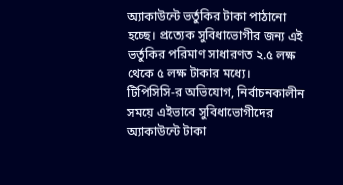অ্যাকাউন্টে ভর্তুকির টাকা পাঠানো হচ্ছে। প্রত্যেক সুবিধাভোগীর জন্য এই ভর্তুকির পরিমাণ সাধারণত ২.৫ লক্ষ থেকে ৫ লক্ষ টাকার মধ্যে।
টিপিসিসি-র অভিযোগ, নির্বাচনকালীন সময়ে এইভাবে সুবিধাভোগীদের অ্যাকাউন্টে টাকা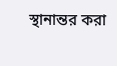স্থানান্তর করা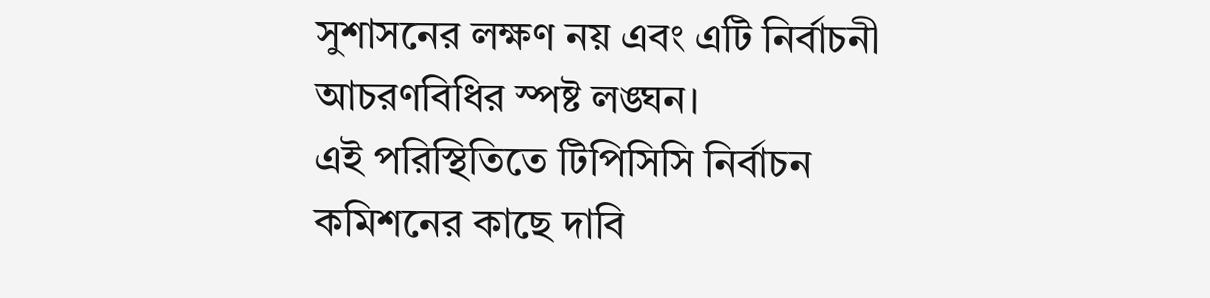সুশাসনের লক্ষণ নয় এবং এটি নির্বাচনী আচরণবিধির স্পষ্ট লঙ্ঘন।
এই পরিস্থিতিতে টিপিসিসি নির্বাচন কমিশনের কাছে দাবি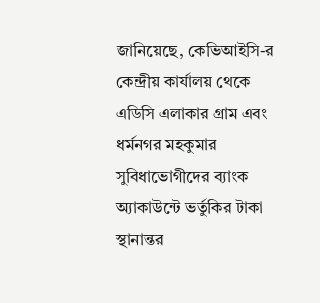জানিয়েছে, কেভিআইসি-র কেন্দ্রীয় কার্যালয় থেকে এডিসি এলাকার গ্রাম এবং ধর্মনগর মহকুমার সুবিধাভোগীদের ব্যাংক অ্যাকাউন্টে ভর্তুকির টাকা স্থানান্তর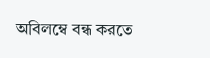অবিলম্বে বন্ধ করতে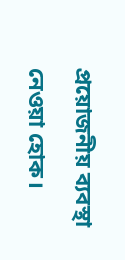প্রয়োজনীয় ব্যবস্থা নেওয়া হোক।